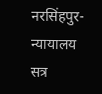नरसिंहपुर- न्यायालय सत्र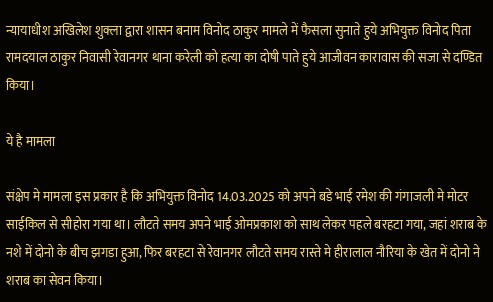न्यायाधीश अखिलेश शुक्ला द्वारा शासन बनाम विनोद ठाकुर मामले में फैसला सुनाते हुये अभियुक्त विनोद पिता रामदयाल ठाकुर निवासी रेवानगर थाना करेली को हत्या का दोषी पाते हुये आजीवन कारावास की सजा से दण्डित किया।

ये है मामला

संक्षेप मे मामला इस प्रकार है कि अभियुक्त विनोद 14.03.2025 को अपने बडे भाई रमेश की गंगाजली मे मोटर साईकिल से सीहोरा गया था। लौटते समय अपने भाई ओमप्रकाश को साथ लेकर पहले बरहटा गया, जहां शराब के नशे में दोनो के बीच झगडा हुआ, फिर बरहटा से रेवानगर लौटते समय रास्ते मे हीरालाल नौरिया के खेत में दोनो ने शराब का सेवन किया।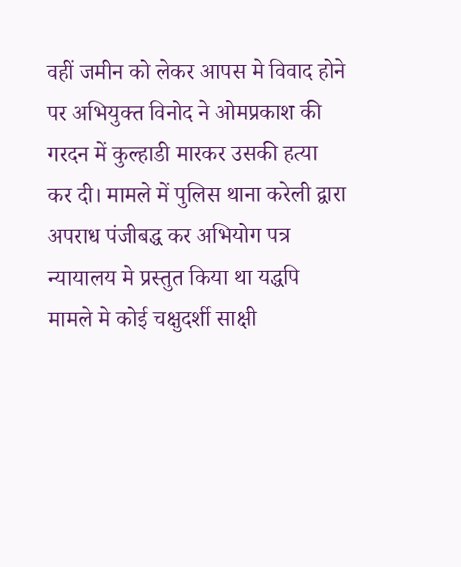वहीं जमीन को लेकर आपस मे विवाद होने पर अभियुक्त विनोद ने ओमप्रकाश की गरदन में कुल्हाडी मारकर उसकी हत्या कर दी। मामले में पुलिस थाना करेली द्वारा अपराध पंजीबद्ध कर अभियोग पत्र न्यायालय मे प्रस्तुत किया था यद्धपि मामले मे कोई चक्षुदर्शी साक्षी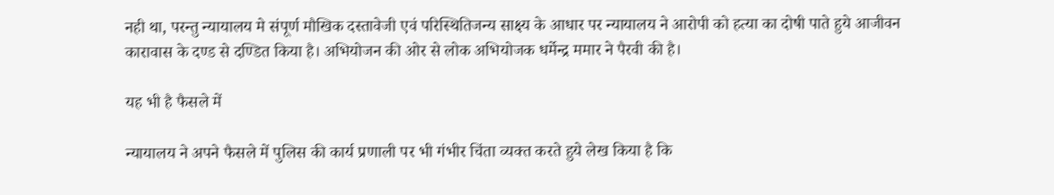नही था, परन्तु न्यायालय मे संपूर्ण मौखिक दस्तावेजी एवं परिस्थितिजन्य साक्ष्य के आधार पर न्यायालय ने आरोपी को हत्या का दोषी पाते हुये आजीवन कारावास के दण्ड से दण्डित किया है। अभियोजन की ओर से लोक अभियोजक धर्मेन्द्र ममार ने पैरवी की है।

यह भी है फैसले में

न्यायालय ने अपने फैसले में पुलिस की कार्य प्रणाली पर भी गंभीर चिंता व्यक्त करते हुये लेख किया है कि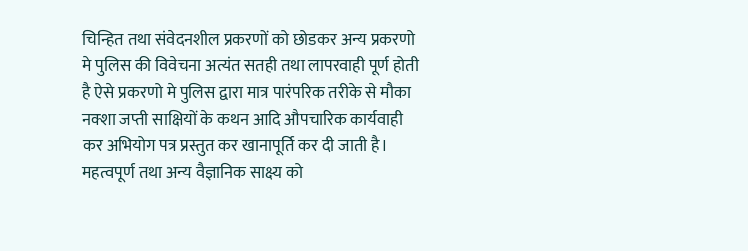चिन्हित तथा संवेदनशील प्रकरणों को छोडकर अन्य प्रकरणो मे पुलिस की विवेचना अत्यंत सतही तथा लापरवाही पूर्ण होती है ऐसे प्रकरणो मे पुलिस द्वारा मात्र पारंपरिक तरीके से मौका नक्शा जप्ती साक्षियों के कथन आदि औपचारिक कार्यवाही कर अभियोग पत्र प्रस्तुत कर खानापूर्ति कर दी जाती है। महत्वपूर्ण तथा अन्य वैज्ञानिक साक्ष्य को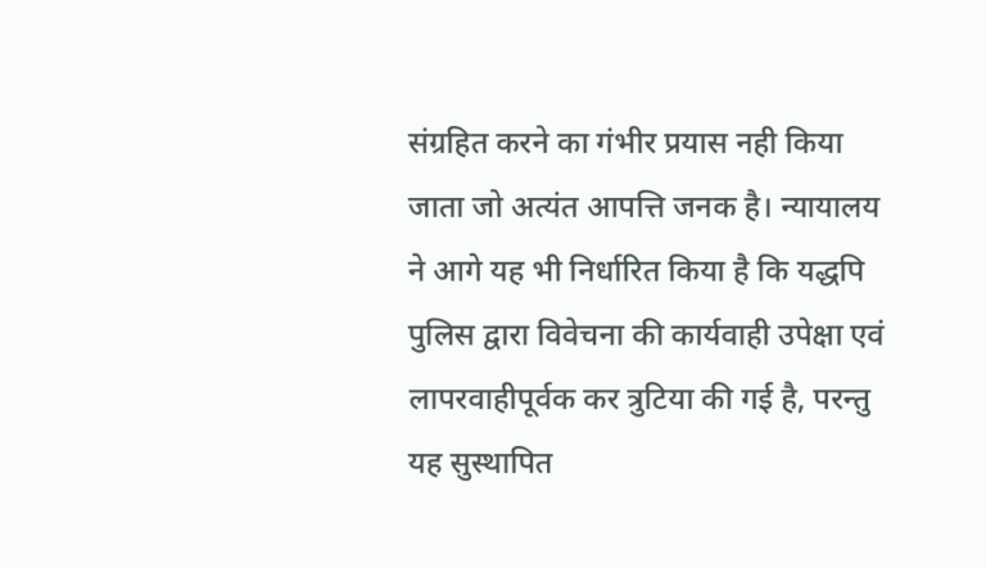संग्रहित करने का गंभीर प्रयास नही किया जाता जो अत्यंत आपत्ति जनक है। न्यायालय ने आगे यह भी निर्धारित किया है कि यद्धपि पुलिस द्वारा विवेचना की कार्यवाही उपेक्षा एवं लापरवाहीपूर्वक कर त्रुटिया की गई है, परन्तु यह सुस्थापित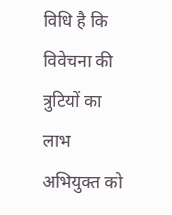विधि है कि विवेचना की त्रुटियों का लाभ अभियुक्त को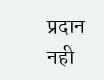प्रदान नही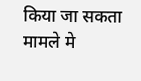किया जा सकता मामले मे